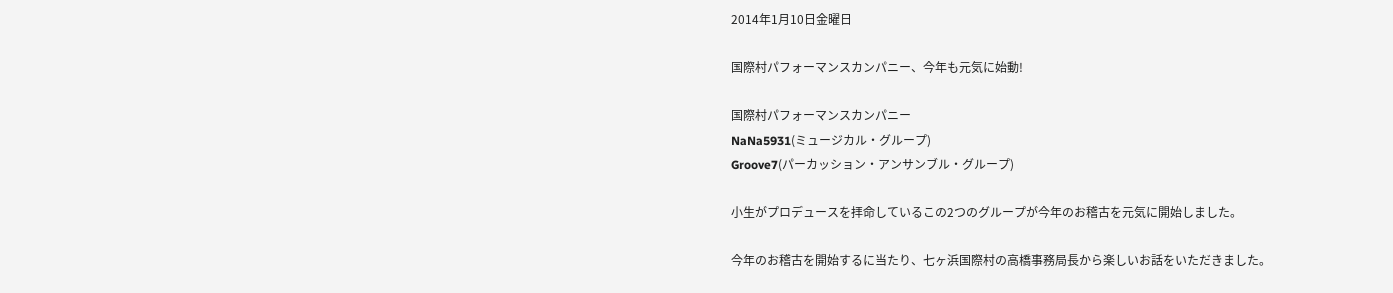2014年1月10日金曜日

国際村パフォーマンスカンパニー、今年も元気に始動!

国際村パフォーマンスカンパニー
NaNa5931(ミュージカル・グループ)
Groove7(パーカッション・アンサンブル・グループ)

小生がプロデュースを拝命しているこの2つのグループが今年のお稽古を元気に開始しました。

今年のお稽古を開始するに当たり、七ヶ浜国際村の高橋事務局長から楽しいお話をいただきました。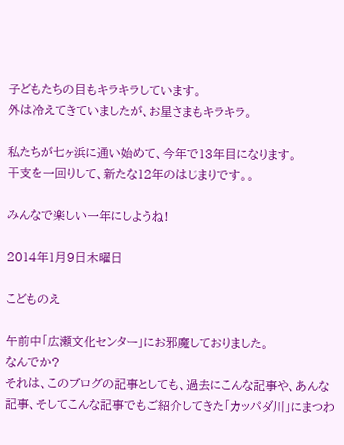子どもたちの目もキラキラしています。
外は冷えてきていましたが、お星さまもキラキラ。

私たちが七ヶ浜に通い始めて、今年で13年目になります。
干支を一回りして、新たな12年のはじまりです。。

みんなで楽しい一年にしようね!

2014年1月9日木曜日

こどものえ

午前中「広瀬文化センター」にお邪魔しておりました。
なんでか?
それは、このブログの記事としても、過去にこんな記事や、あんな記事、そしてこんな記事でもご紹介してきた「カッパダ川」にまつわ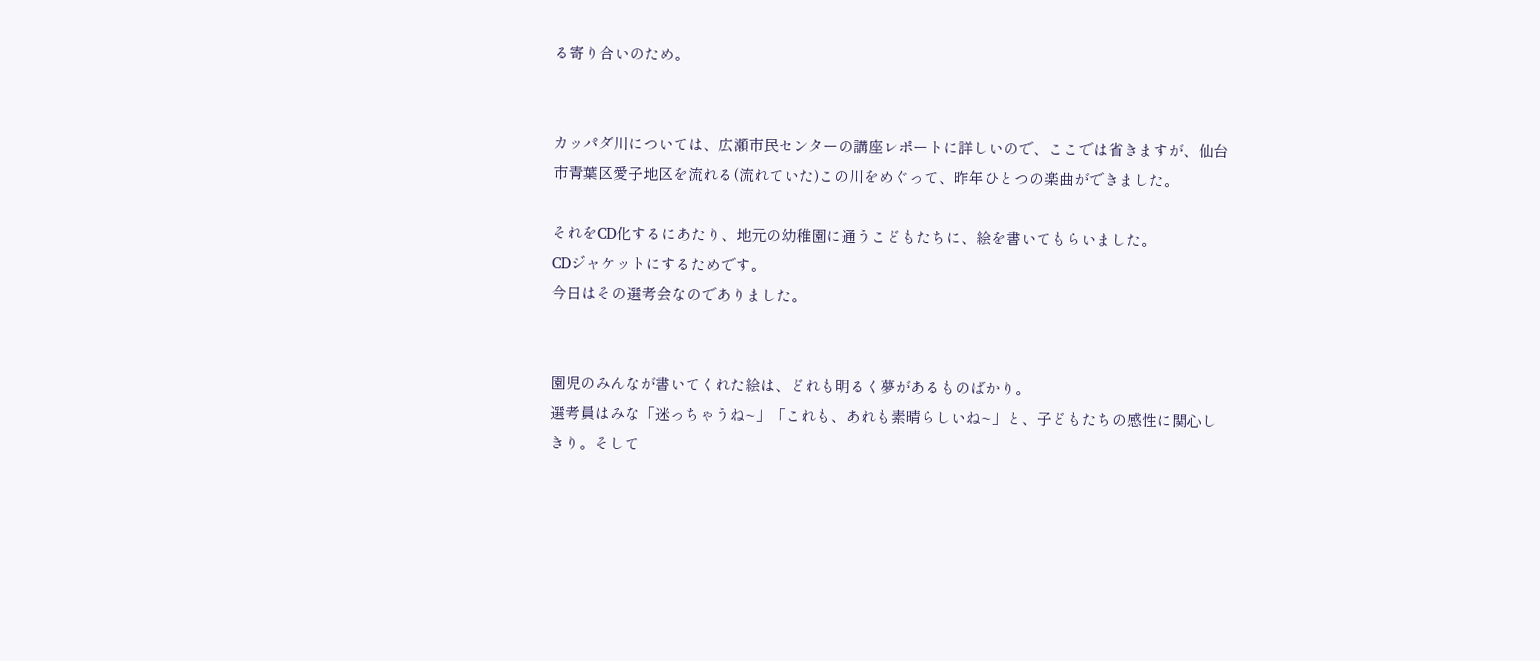る寄り合いのため。


カッパダ川については、広瀬市民センターの講座レポートに詳しいので、ここでは省きますが、仙台市青葉区愛子地区を流れる(流れていた)この川をめぐって、昨年ひとつの楽曲ができました。

それをCD化するにあたり、地元の幼稚園に通うこどもたちに、絵を書いてもらいました。
CDジャケットにするためです。
今日はその選考会なのでありました。


園児のみんなが書いてくれた絵は、どれも明るく夢があるものばかり。
選考員はみな「迷っちゃうね~」「これも、あれも素晴らしいね~」と、子どもたちの感性に関心しきり。そして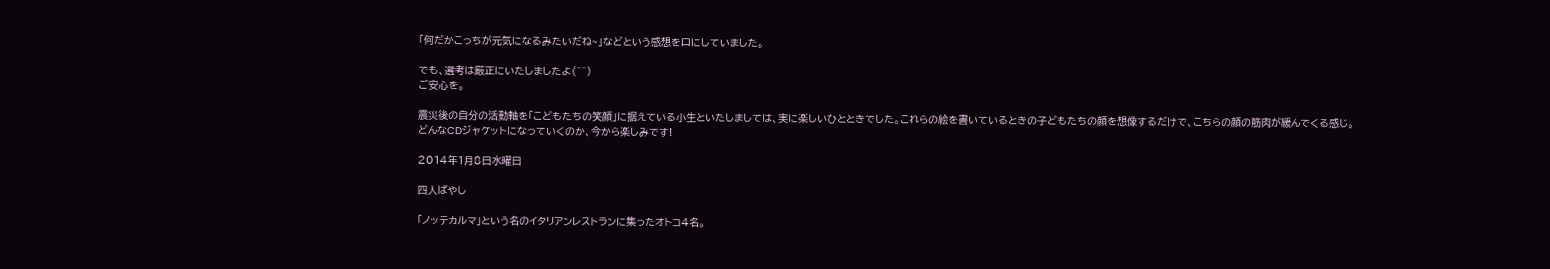「何だかこっちが元気になるみたいだね~」などという感想を口にしていました。

でも、選考は厳正にいたしましたよ(^^)
ご安心を。

震災後の自分の活動軸を「こどもたちの笑顔」に据えている小生といたしましては、実に楽しいひとときでした。これらの絵を書いているときの子どもたちの顔を想像するだけで、こちらの顔の筋肉が緩んでくる感じ。
どんなCDジャケットになっていくのか、今から楽しみです!

2014年1月8日水曜日

四人ばやし

「ノッテカルマ」という名のイタリアンレストランに集ったオトコ4名。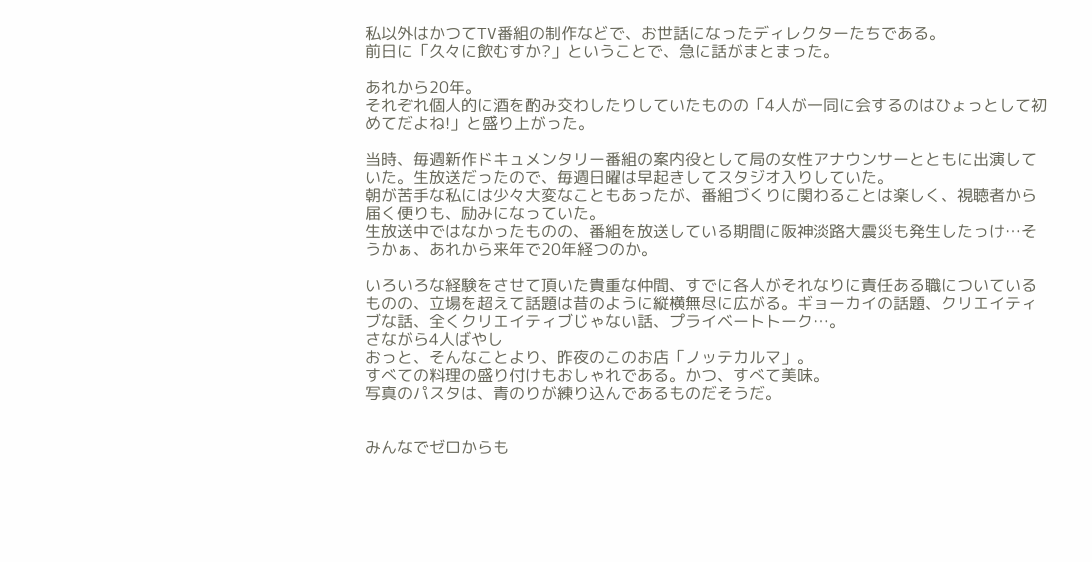私以外はかつてTV番組の制作などで、お世話になったディレクターたちである。
前日に「久々に飲むすか?」ということで、急に話がまとまった。

あれから20年。
それぞれ個人的に酒を酌み交わしたりしていたものの「4人が一同に会するのはひょっとして初めてだよね!」と盛り上がった。

当時、毎週新作ドキュメンタリー番組の案内役として局の女性アナウンサーとともに出演していた。生放送だったので、毎週日曜は早起きしてスタジオ入りしていた。
朝が苦手な私には少々大変なこともあったが、番組づくりに関わることは楽しく、視聴者から届く便りも、励みになっていた。
生放送中ではなかったものの、番組を放送している期間に阪神淡路大震災も発生したっけ…そうかぁ、あれから来年で20年経つのか。

いろいろな経験をさせて頂いた貴重な仲間、すでに各人がそれなりに責任ある職についているものの、立場を超えて話題は昔のように縦横無尽に広がる。ギョーカイの話題、クリエイティブな話、全くクリエイティブじゃない話、プライベートトーク…。
さながら4人ばやし
おっと、そんなことより、昨夜のこのお店「ノッテカルマ」。
すべての料理の盛り付けもおしゃれである。かつ、すべて美味。
写真のパスタは、青のりが練り込んであるものだそうだ。


みんなでゼロからも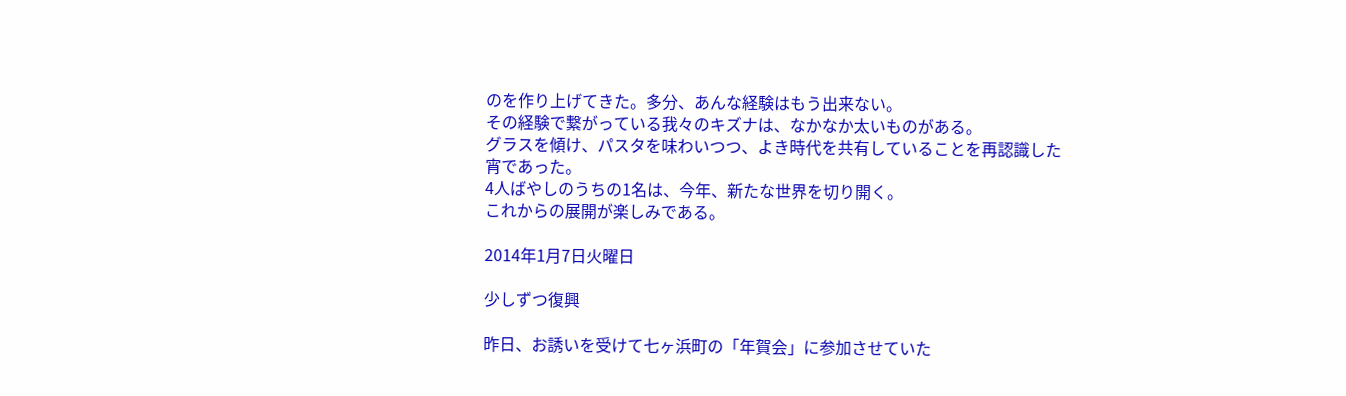のを作り上げてきた。多分、あんな経験はもう出来ない。
その経験で繋がっている我々のキズナは、なかなか太いものがある。
グラスを傾け、パスタを味わいつつ、よき時代を共有していることを再認識した宵であった。
4人ばやしのうちの1名は、今年、新たな世界を切り開く。
これからの展開が楽しみである。

2014年1月7日火曜日

少しずつ復興

昨日、お誘いを受けて七ヶ浜町の「年賀会」に参加させていた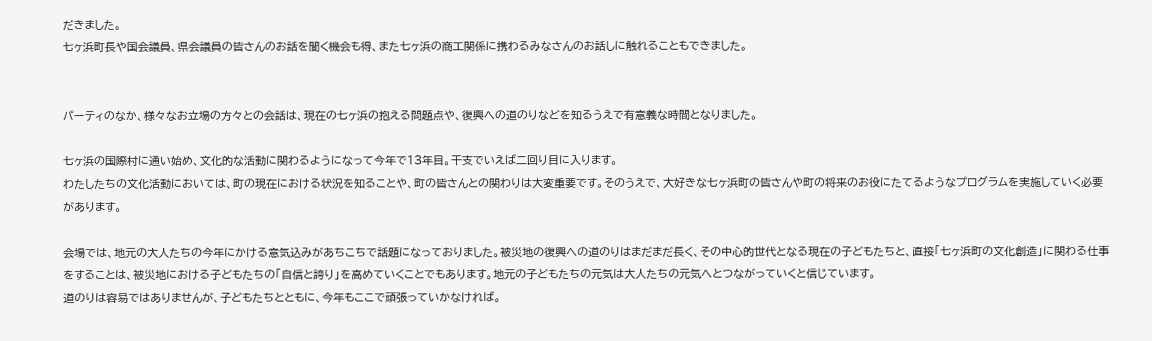だきました。
七ヶ浜町長や国会議員、県会議員の皆さんのお話を聞く機会も得、また七ヶ浜の商工関係に携わるみなさんのお話しに触れることもできました。


パーティのなか、様々なお立場の方々との会話は、現在の七ヶ浜の抱える問題点や、復興への道のりなどを知るうえで有意義な時間となりました。

七ヶ浜の国際村に通い始め、文化的な活動に関わるようになって今年で13年目。干支でいえば二回り目に入ります。
わたしたちの文化活動においては、町の現在における状況を知ることや、町の皆さんとの関わりは大変重要です。そのうえで、大好きな七ヶ浜町の皆さんや町の将来のお役にたてるようなプログラムを実施していく必要があります。

会場では、地元の大人たちの今年にかける意気込みがあちこちで話題になっておりました。被災地の復興への道のりはまだまだ長く、その中心的世代となる現在の子どもたちと、直接「七ヶ浜町の文化創造」に関わる仕事をすることは、被災地における子どもたちの「自信と誇り」を高めていくことでもあります。地元の子どもたちの元気は大人たちの元気へとつながっていくと信じています。
道のりは容易ではありませんが、子どもたちとともに、今年もここで頑張っていかなければ。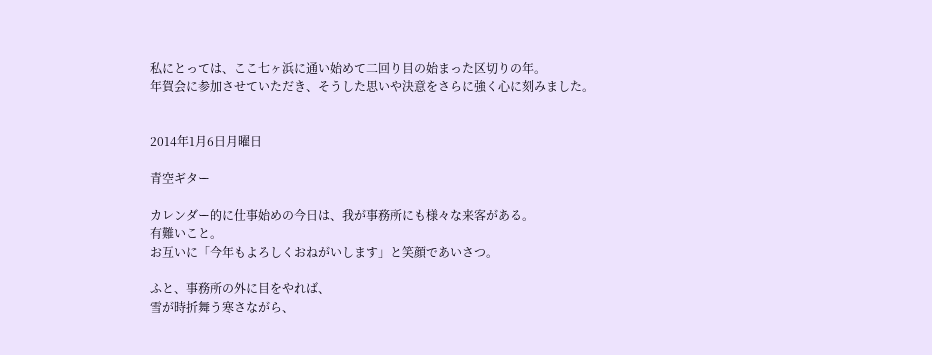私にとっては、ここ七ヶ浜に通い始めて二回り目の始まった区切りの年。
年賀会に参加させていただき、そうした思いや決意をさらに強く心に刻みました。


2014年1月6日月曜日

青空ギター

カレンダー的に仕事始めの今日は、我が事務所にも様々な来客がある。
有難いこと。
お互いに「今年もよろしくおねがいします」と笑顔であいさつ。

ふと、事務所の外に目をやれば、
雪が時折舞う寒さながら、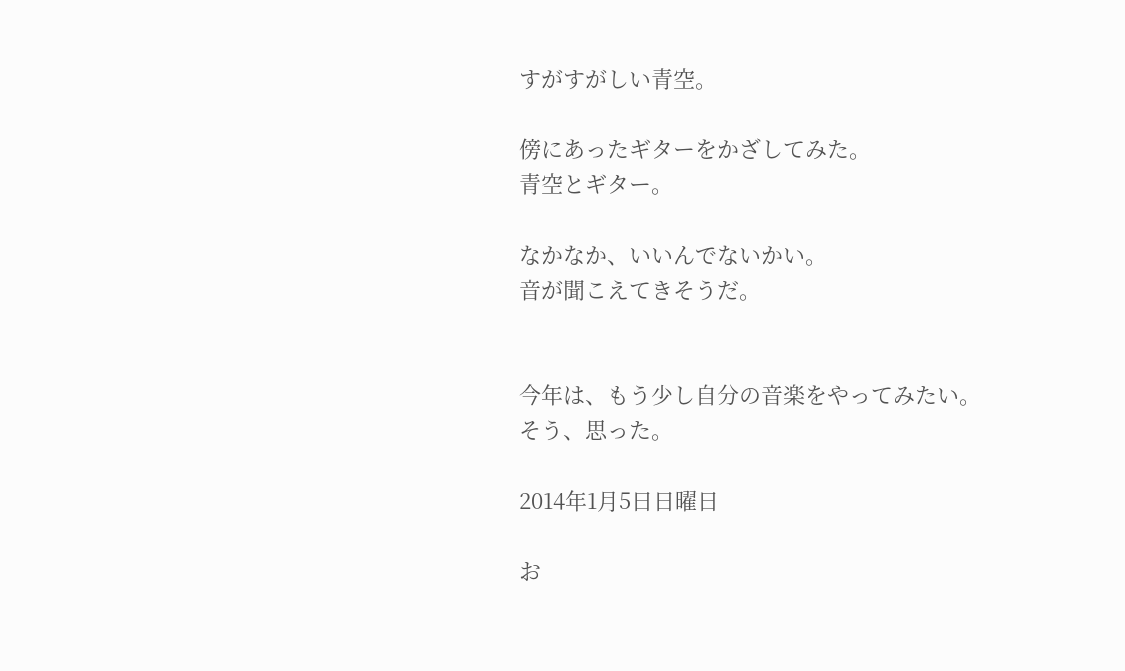すがすがしい青空。

傍にあったギターをかざしてみた。
青空とギター。

なかなか、いいんでないかい。
音が聞こえてきそうだ。


今年は、もう少し自分の音楽をやってみたい。
そう、思った。

2014年1月5日日曜日

お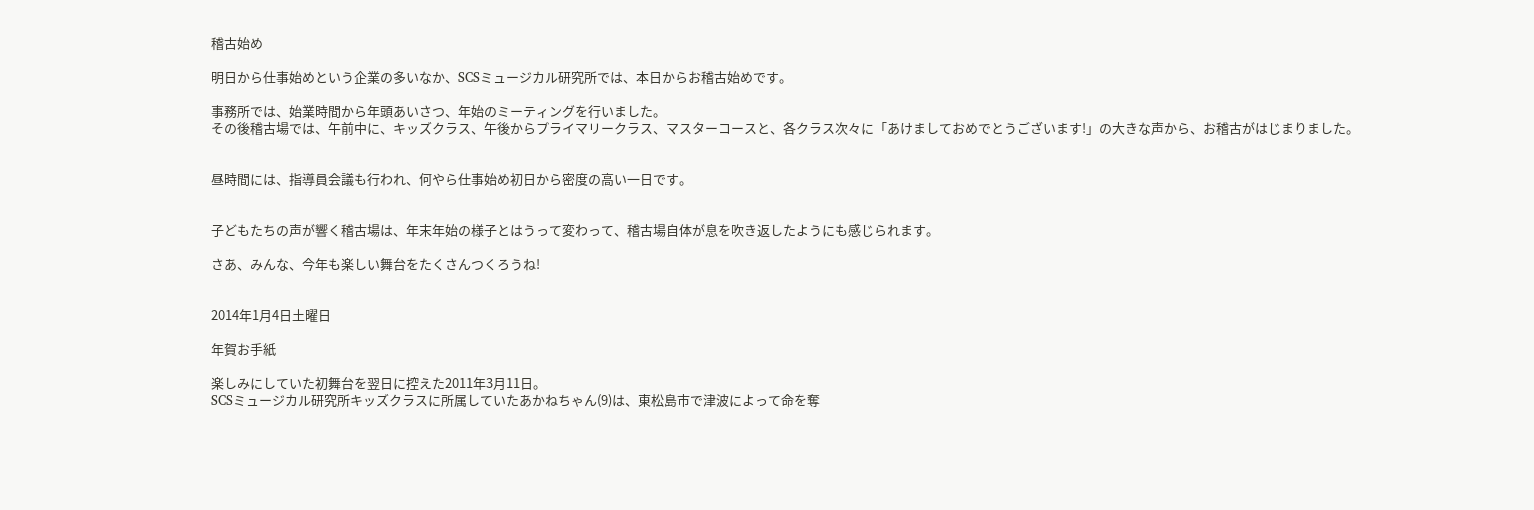稽古始め

明日から仕事始めという企業の多いなか、SCSミュージカル研究所では、本日からお稽古始めです。

事務所では、始業時間から年頭あいさつ、年始のミーティングを行いました。
その後稽古場では、午前中に、キッズクラス、午後からプライマリークラス、マスターコースと、各クラス次々に「あけましておめでとうございます!」の大きな声から、お稽古がはじまりました。


昼時間には、指導員会議も行われ、何やら仕事始め初日から密度の高い一日です。


子どもたちの声が響く稽古場は、年末年始の様子とはうって変わって、稽古場自体が息を吹き返したようにも感じられます。

さあ、みんな、今年も楽しい舞台をたくさんつくろうね!


2014年1月4日土曜日

年賀お手紙

楽しみにしていた初舞台を翌日に控えた2011年3月11日。
SCSミュージカル研究所キッズクラスに所属していたあかねちゃん(9)は、東松島市で津波によって命を奪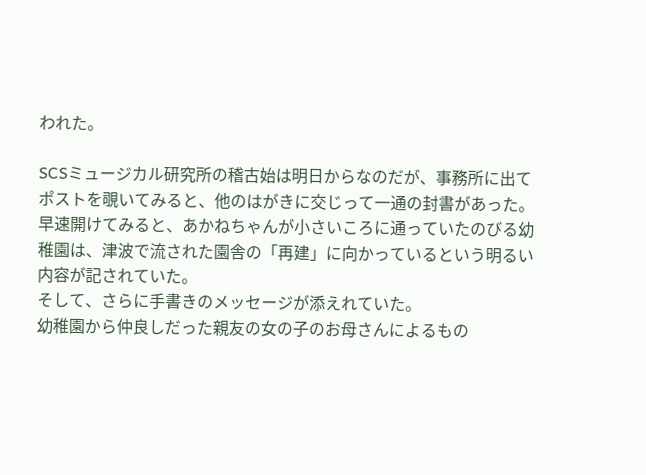われた。

SCSミュージカル研究所の稽古始は明日からなのだが、事務所に出てポストを覗いてみると、他のはがきに交じって一通の封書があった。
早速開けてみると、あかねちゃんが小さいころに通っていたのびる幼稚園は、津波で流された園舎の「再建」に向かっているという明るい内容が記されていた。
そして、さらに手書きのメッセージが添えれていた。
幼稚園から仲良しだった親友の女の子のお母さんによるもの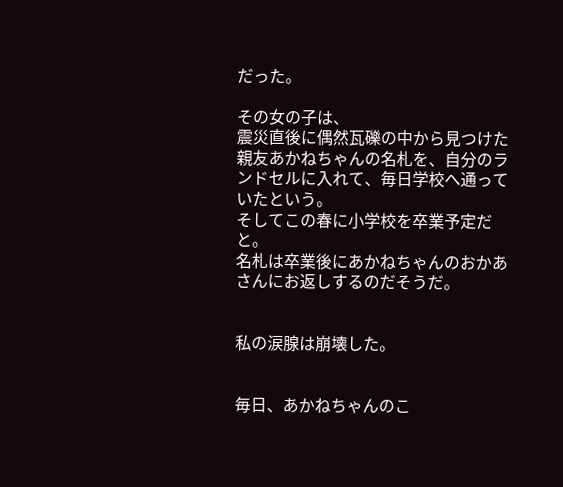だった。

その女の子は、
震災直後に偶然瓦礫の中から見つけた親友あかねちゃんの名札を、自分のランドセルに入れて、毎日学校へ通っていたという。
そしてこの春に小学校を卒業予定だと。
名札は卒業後にあかねちゃんのおかあさんにお返しするのだそうだ。


私の涙腺は崩壊した。


毎日、あかねちゃんのこ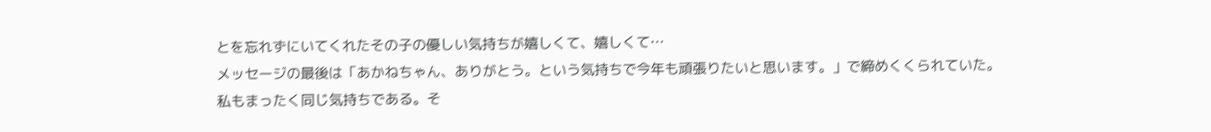とを忘れずにいてくれたその子の優しい気持ちが嬉しくて、嬉しくて…
メッセージの最後は「あかねちゃん、ありがとう。という気持ちで今年も頑張りたいと思います。」で締めくくられていた。
私もまったく同じ気持ちである。そ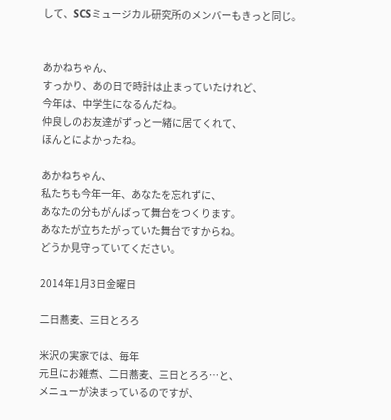して、SCSミュージカル研究所のメンバーもきっと同じ。


あかねちゃん、
すっかり、あの日で時計は止まっていたけれど、
今年は、中学生になるんだね。
仲良しのお友達がずっと一緒に居てくれて、
ほんとによかったね。

あかねちゃん、
私たちも今年一年、あなたを忘れずに、
あなたの分もがんばって舞台をつくります。
あなたが立ちたがっていた舞台ですからね。
どうか見守っていてください。

2014年1月3日金曜日

二日蕎麦、三日とろろ

米沢の実家では、毎年
元旦にお雑煮、二日蕎麦、三日とろろ…と、
メニューが決まっているのですが、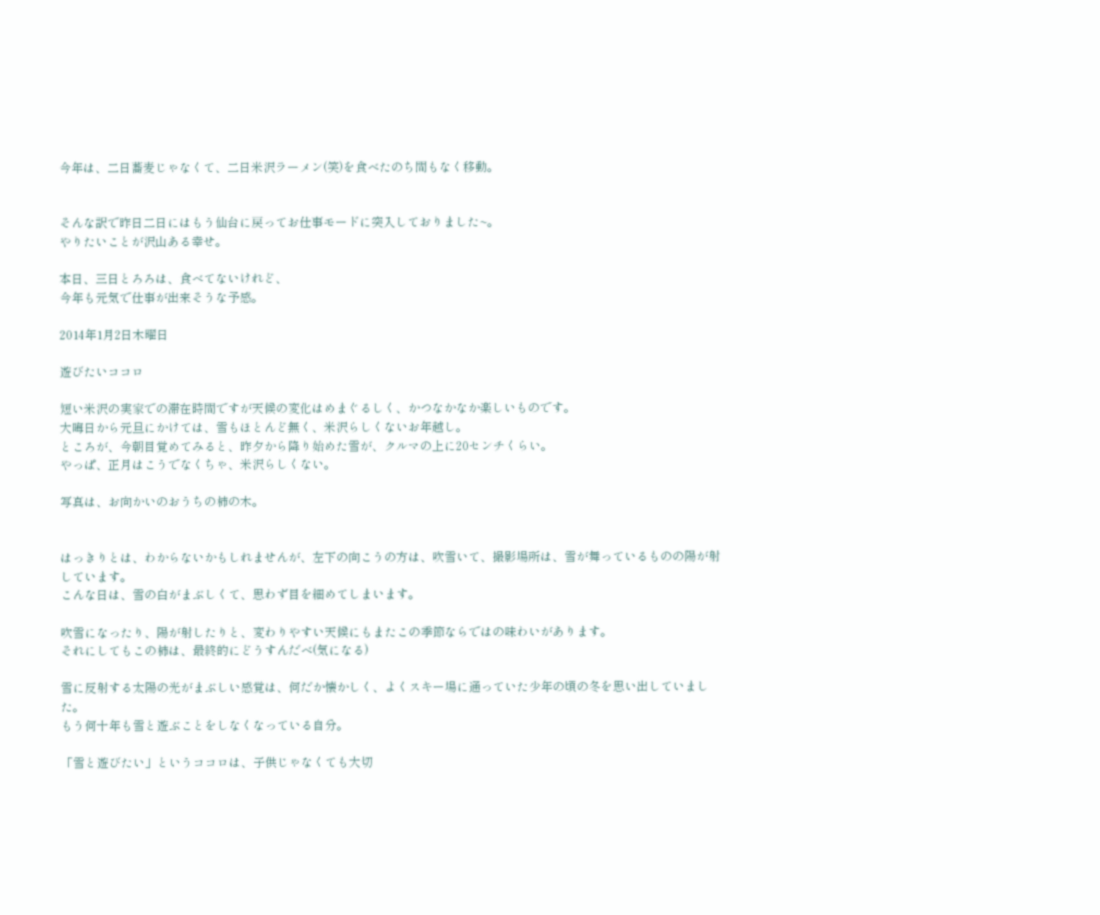今年は、二日蕎麦じゃなくて、二日米沢ラーメン(笑)を食べたのち間もなく移動。


そんな訳で昨日二日にはもう仙台に戻ってお仕事モードに突入しておりました~。
やりたいことが沢山ある幸せ。

本日、三日とろろは、食べてないけれど、
今年も元気で仕事が出来そうな予感。

2014年1月2日木曜日

遊びたいココロ

短い米沢の実家での滞在時間ですが天候の変化はめまぐるしく、かつなかなか楽しいものです。
大晦日から元旦にかけては、雪もほとんど無く、米沢らしくないお年越し。
ところが、今朝目覚めてみると、昨夕から降り始めた雪が、クルマの上に20センチくらい。
やっぱ、正月はこうでなくちゃ、米沢らしくない。

写真は、お向かいのおうちの柿の木。


はっきりとは、わからないかもしれませんが、左下の向こうの方は、吹雪いて、撮影場所は、雪が舞っているものの陽が射しています。
こんな日は、雪の白がまぶしくて、思わず目を細めてしまいます。

吹雪になったり、陽が射したりと、変わりやすい天候にもまたこの季節ならではの味わいがあります。
それにしてもこの柿は、最終的にどうすんだべ(気になる)

雪に反射する太陽の光がまぶしい感覚は、何だか懐かしく、よくスキー場に通っていた少年の頃の冬を思い出していました。
もう何十年も雪と遊ぶことをしなくなっている自分。

「雪と遊びたい」というココロは、子供じゃなくても大切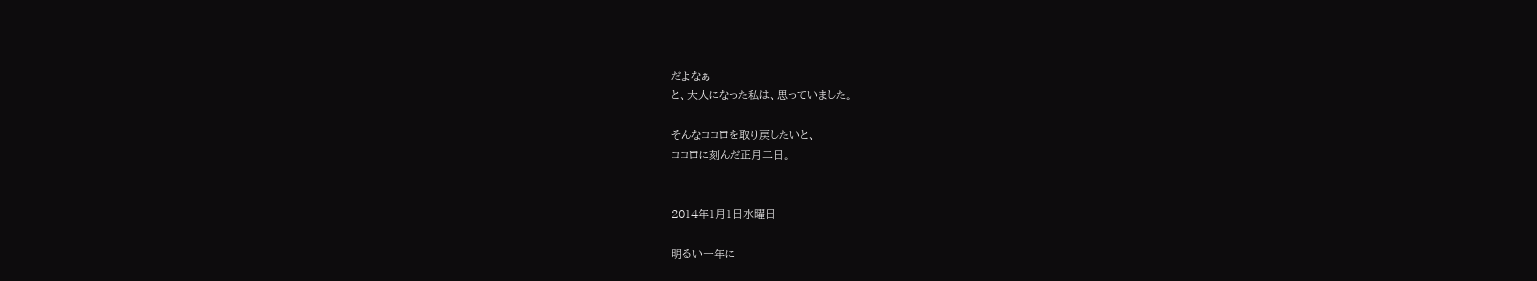だよなぁ
と、大人になった私は、思っていました。

そんなココロを取り戻したいと、
ココロに刻んだ正月二日。


2014年1月1日水曜日

明るい一年に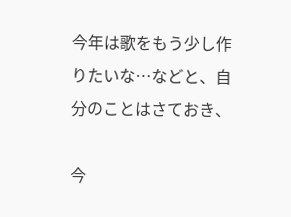今年は歌をもう少し作りたいな…などと、自分のことはさておき、

今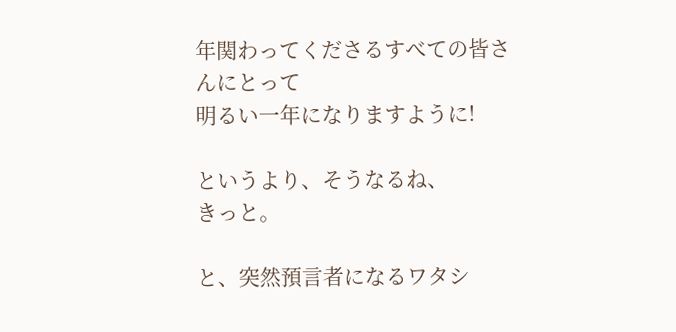年関わってくださるすべての皆さんにとって
明るい一年になりますように!

というより、そうなるね、
きっと。

と、突然預言者になるワタシ